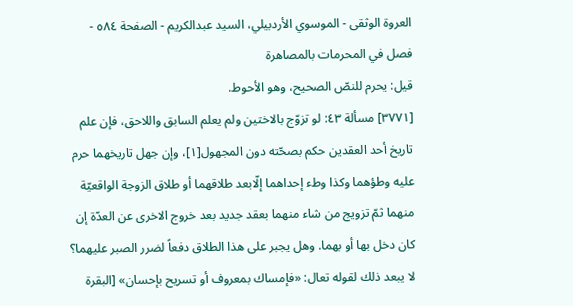العروة الوثقى - الموسوي الأردبيلي، السيد عبدالكريم - الصفحة ٥٨٤ - فصل في المحرمات بالمصاهرة
قيل: يحرم للنصّ الصحيح، وهو الأحوط.
[٣٧٧١] مسألة ٤٣: لو تزوّج بالاختين ولم يعلم السابق واللاحق، فإن علم تاريخ أحد العقدين حكم بصحّته دون المجهول[١]، وإن جهل تاريخهما حرم عليه وطؤهما وكذا وطء إحداهما إلّابعد طلاقهما أو طلاق الزوجة الواقعيّة منهما ثمّ تزويج من شاء منهما بعقد جديد بعد خروج الاخرى عن العدّة إن كان دخل بها أو بهما. وهل يجبر على هذا الطلاق دفعاً لضرر الصبر عليهما؟ لا يبعد ذلك لقوله تعال: «فإمساك بمعروف أو تسريح بإحسان» [البقرة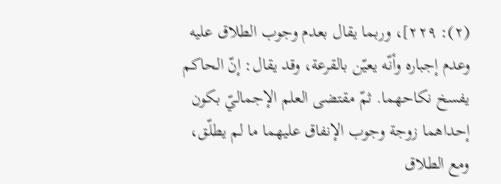(٢): ٢٢٩]، وربما يقال بعدم وجوب الطلاق عليه وعدم إجباره وأنّه يعيّن بالقرعة، وقد يقال: إنّ الحاكم يفسخ نكاحهما. ثمّ مقتضى العلم الإجماليّ بكون إحداهما زوجة وجوب الإنفاق عليهما ما لم يطلّق، ومع الطلاق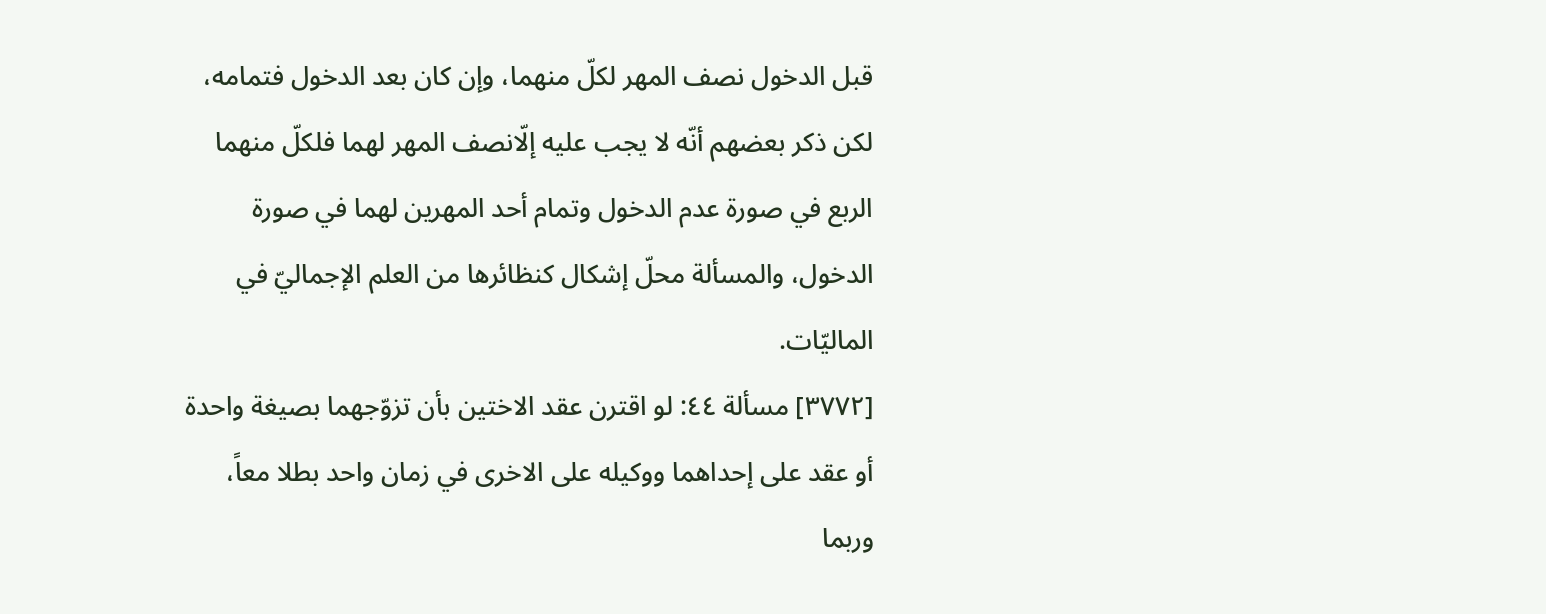قبل الدخول نصف المهر لكلّ منهما، وإن كان بعد الدخول فتمامه، لكن ذكر بعضهم أنّه لا يجب عليه إلّانصف المهر لهما فلكلّ منهما الربع في صورة عدم الدخول وتمام أحد المهرين لهما في صورة الدخول، والمسألة محلّ إشكال كنظائرها من العلم الإجماليّ في الماليّات.
[٣٧٧٢] مسألة ٤٤: لو اقترن عقد الاختين بأن تزوّجهما بصيغة واحدة أو عقد على إحداهما ووكيله على الاخرى في زمان واحد بطلا معاً، وربما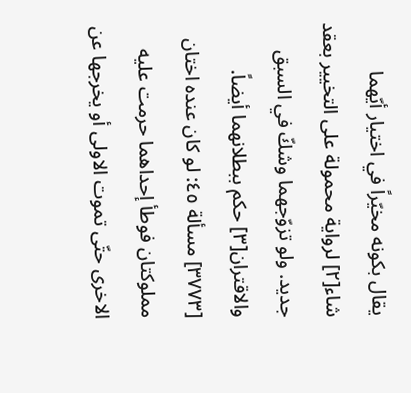يقال بكونه مخيّراً في اختيار أيّهما شاء[٢] لرواية محمولة على التخيير بعقد جديد. ولو تزوّجهما وشكّ في السبق والاقتران[٣] حكم ببطلانهما أيضاً.
[٣٧٧٣] مسألة ٤٥: لو كان عنده اختان مملوكتان فوطأ إحداهما حرمت عليه الاخرى حتّى تموت الاولى أو يخرجها عن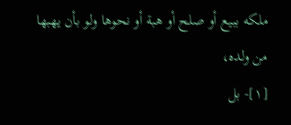ملكه ببيع أو صلح أو هبة أو نحوها ولو بأن يهبها من ولده،
[١]- بل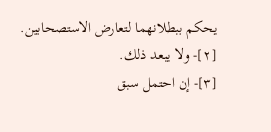يحكم ببطلانهما لتعارض الاستصحابين.
[٢]- ولا يبعد ذلك.
[٣]- إن احتمل سبق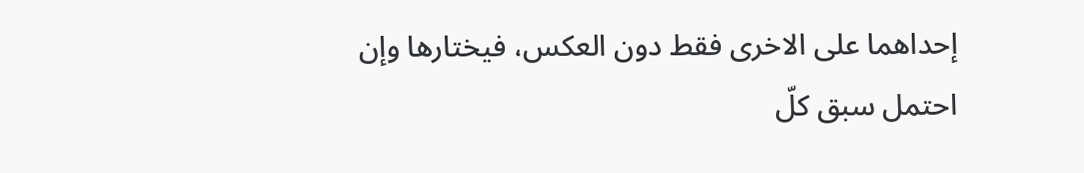إحداهما على الاخرى فقط دون العكس، فيختارها وإن احتمل سبق كلّ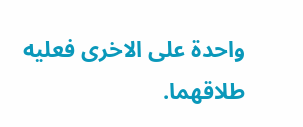واحدة على الاخرى فعليه طلاقهما.